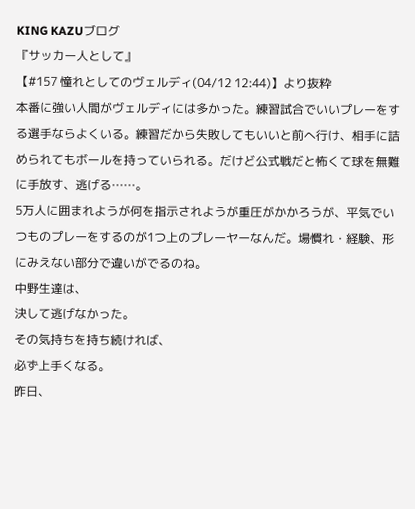KING KAZUブログ
『サッカー人として』
【#157 憧れとしてのヴェルディ(04/12 12:44)】より抜粋
本番に強い人間がヴェルディには多かった。練習試合でいいプレーをする選手ならよくいる。練習だから失敗してもいいと前へ行け、相手に詰められてもボールを持っていられる。だけど公式戦だと怖くて球を無難に手放す、逃げる……。
5万人に囲まれようが何を指示されようが重圧がかかろうが、平気でいつものプレーをするのが1つ上のプレーヤーなんだ。場慣れ・経験、形にみえない部分で違いがでるのね。
中野生達は、
決して逃げなかった。
その気持ちを持ち続ければ、
必ず上手くなる。
昨日、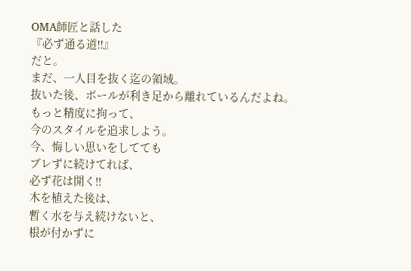OMA師匠と話した
『必ず通る道!!』
だと。
まだ、一人目を抜く迄の領域。
抜いた後、ボールが利き足から離れているんだよね。
もっと精度に拘って、
今のスタイルを追求しよう。
今、悔しい思いをしてても
ブレずに続けてれば、
必ず花は開く!!
木を植えた後は、
暫く水を与え続けないと、
根が付かずに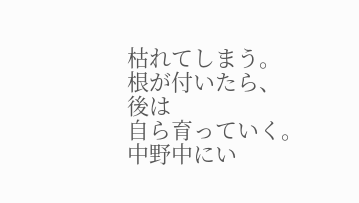枯れてしまう。
根が付いたら、
後は
自ら育っていく。
中野中にい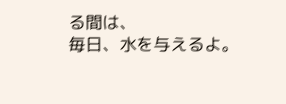る間は、
毎日、水を与えるよ。